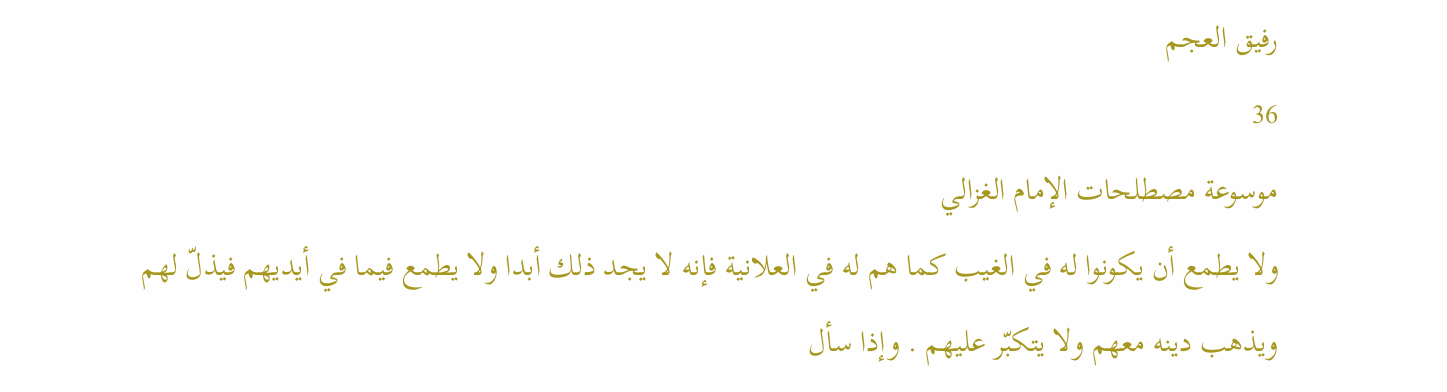رفيق العجم
36
موسوعة مصطلحات الإمام الغزالي
ولا يطمع أن يكونوا له في الغيب كما هم له في العلانية فإنه لا يجد ذلك أبدا ولا يطمع فيما في أيديهم فيذلّ لهم ويذهب دينه معهم ولا يتكبّر عليهم . وإذا سأل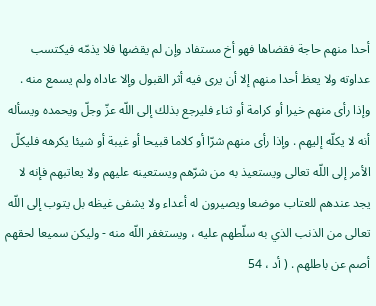أحدا منهم حاجة فقضاها فهو أخ مستفاد وإن لم يقضها فلا يذمّه فيكتسب عداوته ولا يعظ أحدا منهم إلا أن يرى فيه أثر القبول وإلا عاداه ولم يسمع منه . وإذا رأى منهم خيرا أو كرامة أو ثناء فليرجع بذلك إلى اللّه عزّ وجلّ ويحمده ويسأله أنه لا يكلّه إليهم . وإذا رأى منهم شرّا أو كلاما قبيحا أو غيبة أو شيئا يكرهه فليكلّ الأمر إلى اللّه تعالى ويستعيذ به من شرّهم ويستعينه عليهم ولا يعاتبهم فإنه لا يجد عندهم للعتاب موضعا ويصيرون له أعداء ولا يشفى غيظه بل يتوب إلى اللّه تعالى من الذنب الذي به سلّطهم عليه ، ويستغفر اللّه منه - وليكن سميعا لحقهم أصم عن باطلهم . ( أد ، 54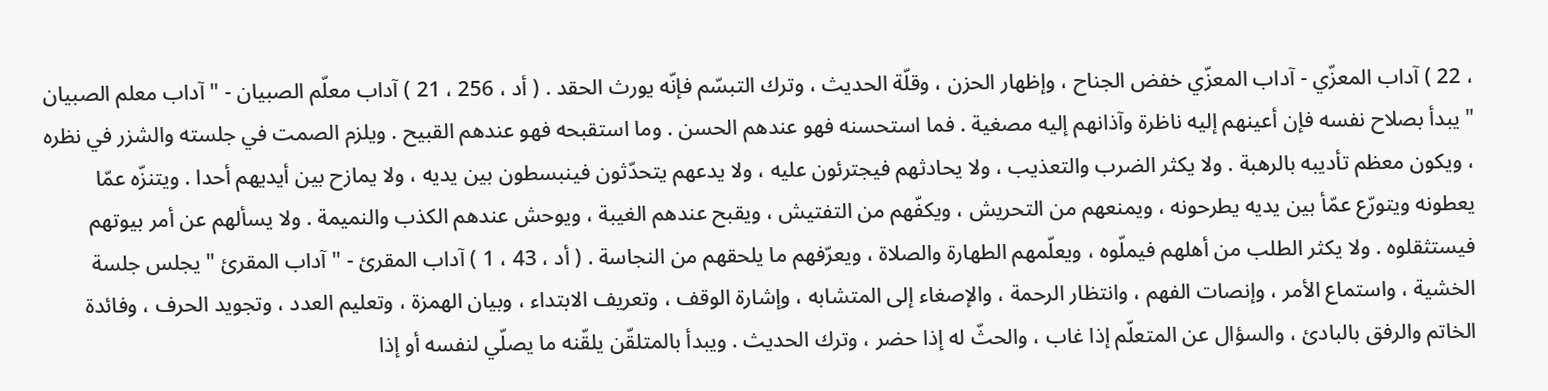، 22 ) آداب المعزّي - آداب المعزّي خفض الجناح ، وإظهار الحزن ، وقلّة الحديث ، وترك التبسّم فإنّه يورث الحقد . ( أد ، 256 ، 21 ) آداب معلّم الصبيان - " آداب معلم الصبيان " يبدأ بصلاح نفسه فإن أعينهم إليه ناظرة وآذانهم إليه مصغية . فما استحسنه فهو عندهم الحسن . وما استقبحه فهو عندهم القبيح . ويلزم الصمت في جلسته والشزر في نظره ، ويكون معظم تأديبه بالرهبة . ولا يكثر الضرب والتعذيب ، ولا يحادثهم فيجترئون عليه ، ولا يدعهم يتحدّثون فينبسطون بين يديه ، ولا يمازح بين أيديهم أحدا . ويتنزّه عمّا يعطونه ويتورّع عمّأ بين يديه يطرحونه ، ويمنعهم من التحريش ، ويكفّهم من التفتيش ، ويقبح عندهم الغيبة ، ويوحش عندهم الكذب والنميمة . ولا يسألهم عن أمر بيوتهم فيستثقلوه . ولا يكثر الطلب من أهلهم فيملّوه ، ويعلّمهم الطهارة والصلاة ، ويعرّفهم ما يلحقهم من النجاسة . ( أد ، 43 ، 1 ) آداب المقرئ - " آداب المقرئ " يجلس جلسة الخشية ، واستماع الأمر ، وإنصات الفهم ، وانتظار الرحمة ، والإصغاء إلى المتشابه ، وإشارة الوقف ، وتعريف الابتداء ، وبيان الهمزة ، وتعليم العدد ، وتجويد الحرف ، وفائدة الخاتم والرفق بالبادئ ، والسؤال عن المتعلّم إذا غاب ، والحثّ له إذا حضر ، وترك الحديث . ويبدأ بالمتلقّن يلقّنه ما يصلّي لنفسه أو إذا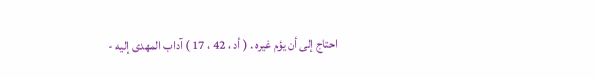احتاج إلى أن يؤم غيره . ( أد ، 42 ، 17 ) آداب المهدى إليه -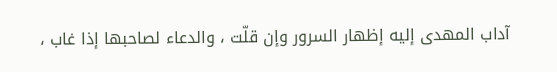آداب المهدى إليه إظهار السرور وإن قلّت ، والدعاء لصاحبها إذا غاب ،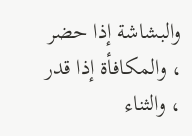والبشاشة إذا حضر ، والمكافأة إذا قدر ، والثناء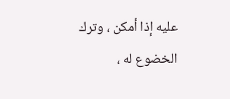عليه إذا أمكن ، وترك الخضوع له ،